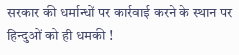सरकार की धर्मान्धों पर कार्रवाई करने के स्थान पर हिन्दुओं को ही धमकी !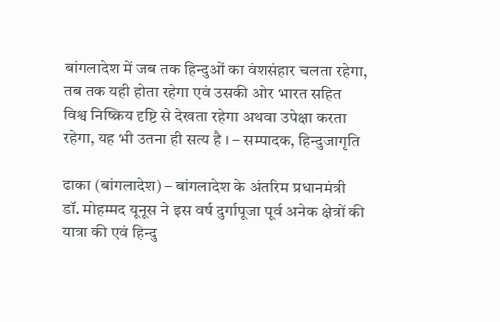बांगलादेश में जब तक हिन्दुओं का वंशसंहार चलता रहेगा, तब तक यही होता रहेगा एवं उसकी ओर भारत सहित विश्व निष्क्रिय दृष्टि से देखता रहेगा अथवा उपेक्षा करता रहेगा, यह भी उतना ही सत्य है । – सम्पादक, हिन्दुजागृति

ढाका (बांगलादेश) – बांगलादेश के अंतरिम प्रधानमंत्री डॉ. मोहम्मद यूनूस ने इस वर्ष दुर्गापूजा पूर्व अनेक क्षेत्रों की यात्रा की एवं हिन्दु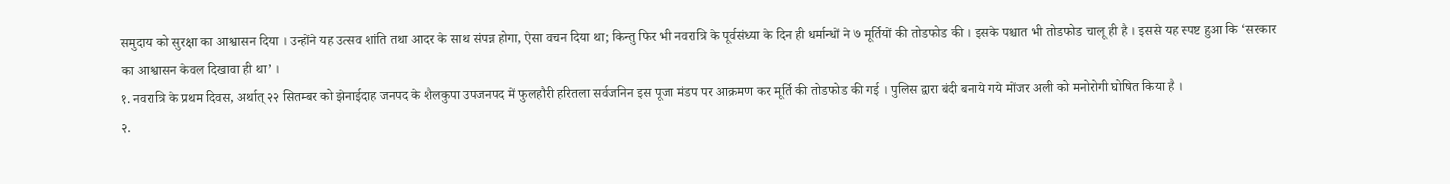समुदाय को सुरक्षा का आश्वासन दिया । उन्होंने यह उत्सव शांति तथा आदर के साथ संपन्न होगा, ऐसा वचन दिया था; किन्तु फिर भी नवरात्रि के पूर्वसंध्या के दिन ही धर्मान्धों ने ७ मूर्तियों की तोडफोड की । इसके पश्चात भी तोडफोड चालू ही है । इससे यह स्पष्ट हुआ कि ‘सरकार का आश्वासन केवल दिखावा ही था’ ।
१. नवरात्रि के प्रथम दिवस, अर्थात् २२ सितम्बर को झेनाईदाह जनपद के शैलकुपा उपजनपद में फुलहौरी हरितला सर्वजनिन इस पूजा मंडप पर आक्रमण कर मूर्ति की तोडफोड की गई । पुलिस द्वारा बंदी बनाये गये मोंजर अली को मनोरोगी घोषित किया है ।
२.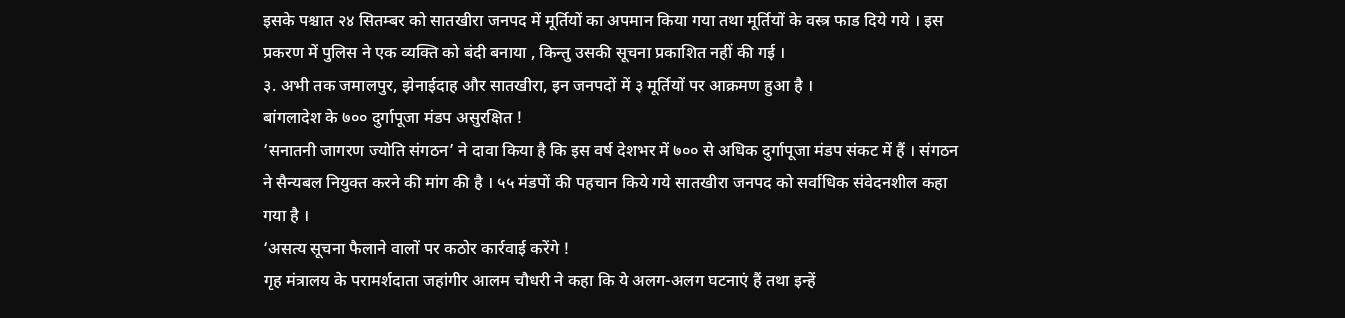इसके पश्चात २४ सितम्बर को सातखीरा जनपद में मूर्तियों का अपमान किया गया तथा मूर्तियों के वस्त्र फाड दिये गये । इस प्रकरण में पुलिस ने एक व्यक्ति को बंदी बनाया , किन्तु उसकी सूचना प्रकाशित नहीं की गई ।
३. अभी तक जमालपुर, झेनाईदाह और सातखीरा, इन जनपदों में ३ मूर्तियों पर आक्रमण हुआ है ।
बांगलादेश के ७०० दुर्गापूजा मंडप असुरक्षित !
‘सनातनी जागरण ज्योति संगठन’ ने दावा किया है कि इस वर्ष देशभर में ७०० से अधिक दुर्गापूजा मंडप संकट में हैं । संगठन ने सैन्यबल नियुक्त करने की मांग की है । ५५ मंडपों की पहचान किये गये सातखीरा जनपद को सर्वाधिक संवेदनशील कहा गया है ।
‘असत्य सूचना फैलाने वालों पर कठोर कार्रवाई करेंगे !
गृह मंत्रालय के परामर्शदाता जहांगीर आलम चौधरी ने कहा कि ये अलग-अलग घटनाएं हैं तथा इन्हें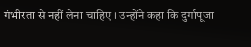गंभीरता से नहीं लेना चाहिए । उन्होंने कहा कि दुर्गापूजा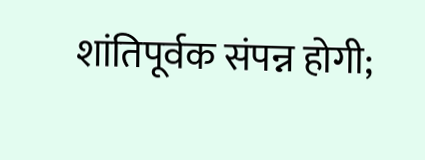शांतिपूर्वक संपन्न होगी;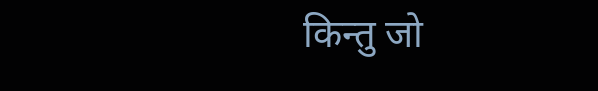किन्तु जो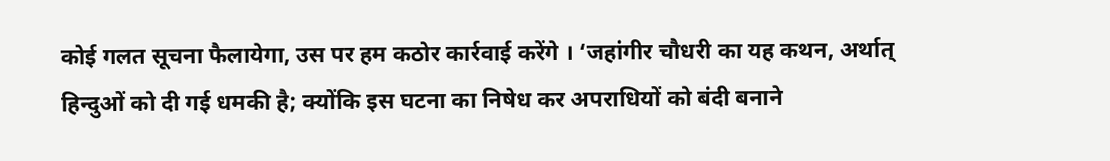कोई गलत सूचना फैलायेगा, उस पर हम कठोर कार्रवाई करेंगे । ‘जहांगीर चौधरी का यह कथन, अर्थात् हिन्दुओं को दी गई धमकी है; क्योंकि इस घटना का निषेध कर अपराधियों को बंदी बनाने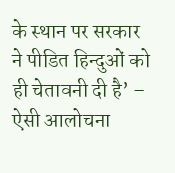के स्थान पर सरकार ने पीडित हिन्दुओं को ही चेतावनी दी है’ – ऐसी आलोचना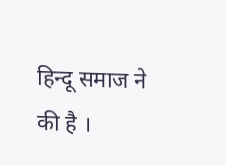हिन्दू समाज ने की है ।